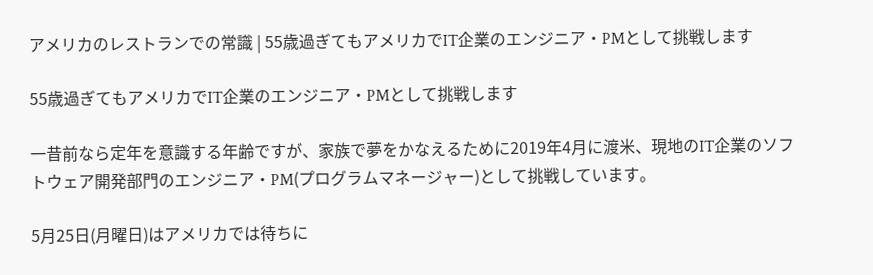アメリカのレストランでの常識 | 55歳過ぎてもアメリカでIT企業のエンジニア・PMとして挑戦します

55歳過ぎてもアメリカでIT企業のエンジニア・PMとして挑戦します

一昔前なら定年を意識する年齢ですが、家族で夢をかなえるために2019年4月に渡米、現地のIT企業のソフトウェア開発部門のエンジニア・PM(プログラムマネージャー)として挑戦しています。

5月25日(月曜日)はアメリカでは待ちに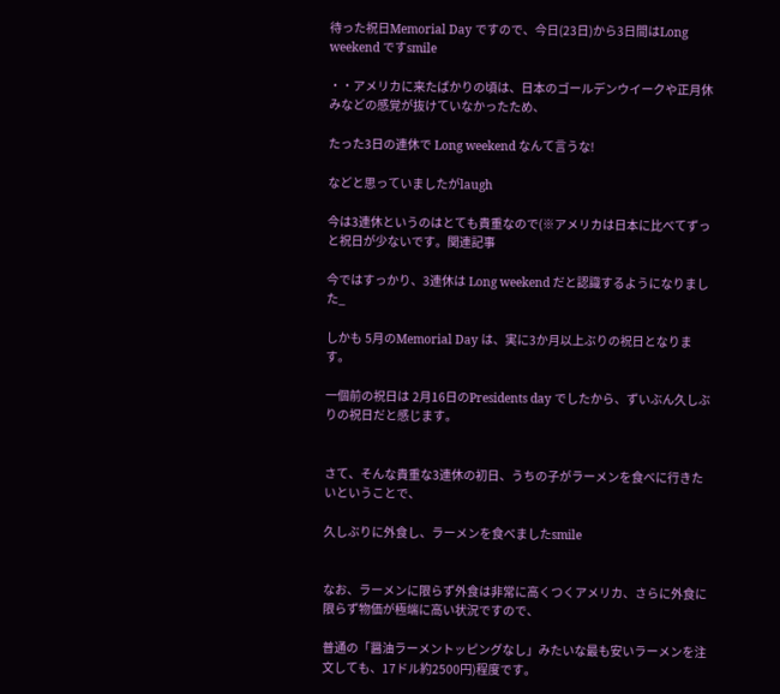待った祝日Memorial Day ですので、今日(23日)から3日間はLong weekend ですsmile

・・アメリカに来たばかりの頃は、日本のゴールデンウイークや正月休みなどの感覚が抜けていなかったため、

たった3日の連休で Long weekend なんて言うな!

などと思っていましたがlaugh

今は3連休というのはとても貴重なので(※アメリカは日本に比べてずっと祝日が少ないです。関連記事

今ではすっかり、3連休は Long weekend だと認識するようになりました_

しかも 5月のMemorial Day は、実に3か月以上ぶりの祝日となります。

一個前の祝日は 2月16日のPresidents day でしたから、ずいぶん久しぶりの祝日だと感じます。


さて、そんな貴重な3連休の初日、うちの子がラーメンを食べに行きたいということで、

久しぶりに外食し、ラーメンを食べましたsmile


なお、ラーメンに限らず外食は非常に高くつくアメリカ、さらに外食に限らず物価が極端に高い状況ですので、

普通の「醤油ラーメントッピングなし」みたいな最も安いラーメンを注文しても、17ドル約2500円)程度です。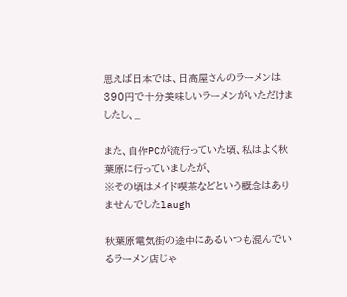思えば日本では、日高屋さんのラーメンは390円で十分美味しいラーメンがいただけましたし、_

また、自作PCが流行っていた頃、私はよく秋葉原に行っていましたが、
※その頃はメイド喫茶などという概念はありませんでしたlaugh

秋葉原電気街の途中にあるいつも混んでいるラーメン店じゃ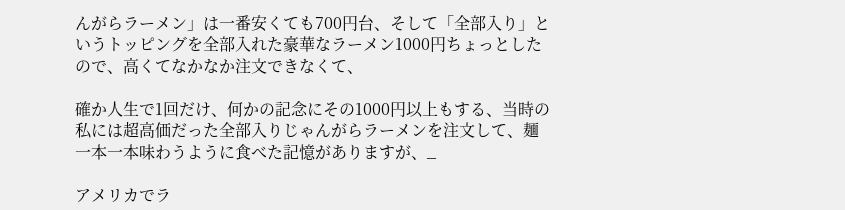んがらラーメン」は一番安くても700円台、そして「全部入り」というトッピングを全部入れた豪華なラーメン1000円ちょっとしたので、高くてなかなか注文できなくて、

確か人生で1回だけ、何かの記念にその1000円以上もする、当時の私には超高価だった全部入りじゃんがらラーメンを注文して、麺一本一本味わうように食べた記憶がありますが、_

アメリカでラ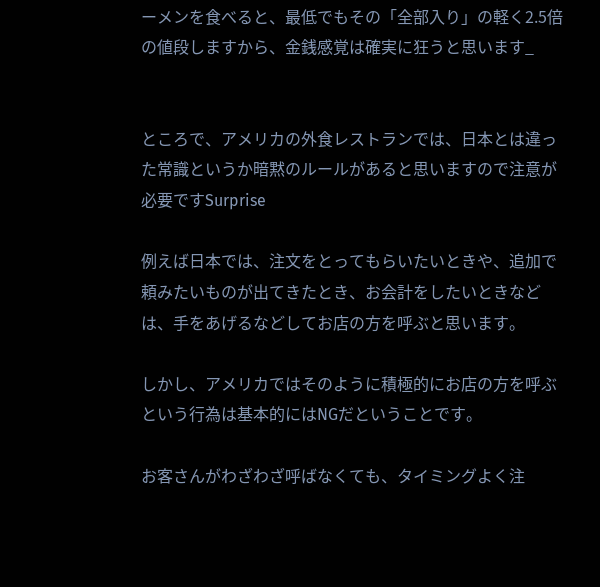ーメンを食べると、最低でもその「全部入り」の軽く2.5倍の値段しますから、金銭感覚は確実に狂うと思います_


ところで、アメリカの外食レストランでは、日本とは違った常識というか暗黙のルールがあると思いますので注意が必要ですSurprise

例えば日本では、注文をとってもらいたいときや、追加で頼みたいものが出てきたとき、お会計をしたいときなどは、手をあげるなどしてお店の方を呼ぶと思います。

しかし、アメリカではそのように積極的にお店の方を呼ぶという行為は基本的にはNGだということです。

お客さんがわざわざ呼ばなくても、タイミングよく注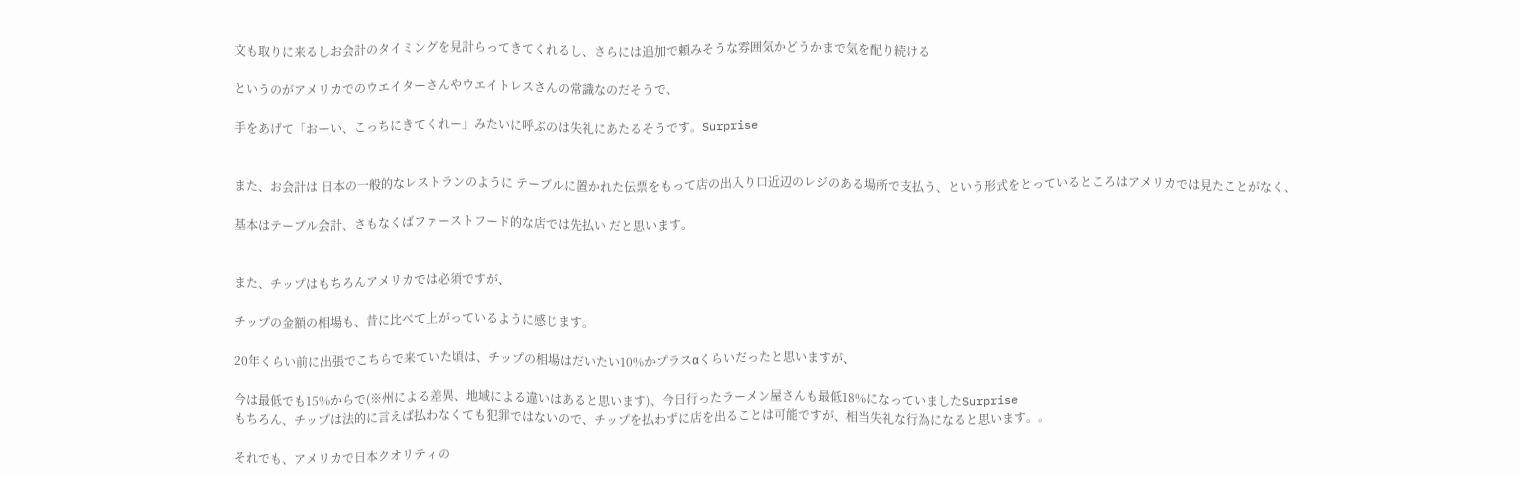文も取りに来るしお会計のタイミングを見計らってきてくれるし、さらには追加で頼みそうな雰囲気かどうかまで気を配り続ける

というのがアメリカでのウエイターさんやウエイトレスさんの常識なのだそうで、

手をあげて「おーい、こっちにきてくれー」みたいに呼ぶのは失礼にあたるそうです。Surprise


また、お会計は 日本の一般的なレストランのように テーブルに置かれた伝票をもって店の出入り口近辺のレジのある場所で支払う、という形式をとっているところはアメリカでは見たことがなく、

基本はテーブル会計、さもなくばファーストフード的な店では先払い だと思います。


また、チップはもちろんアメリカでは必須ですが、

チップの金額の相場も、昔に比べて上がっているように感じます。

20年くらい前に出張でこちらで来ていた頃は、チップの相場はだいたい10%かプラスαくらいだったと思いますが、

今は最低でも15%からで(※州による差異、地域による違いはあると思います)、今日行ったラーメン屋さんも最低18%になっていましたSurprise
もちろん、チップは法的に言えば払わなくても犯罪ではないので、チップを払わずに店を出ることは可能ですが、相当失礼な行為になると思います。。

それでも、アメリカで日本クオリティの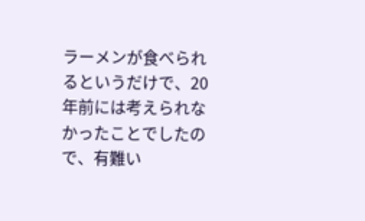ラーメンが食べられるというだけで、20年前には考えられなかったことでしたので、有難い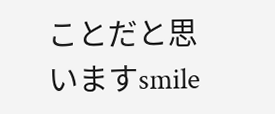ことだと思いますsmile